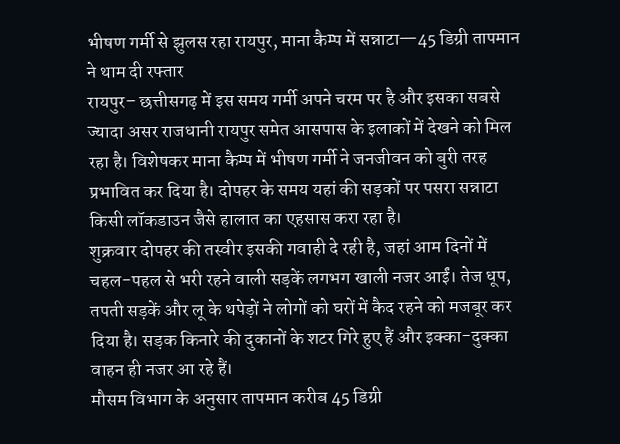भीषण गर्मी से झुलस रहा रायपुर, माना कैम्प में सन्नाटा—45 डिग्री तापमान ने थाम दी रफ्तार
रायपुर– छत्तीसगढ़ में इस समय गर्मी अपने चरम पर है और इसका सबसे ज्यादा असर राजधानी रायपुर समेत आसपास के इलाकों में देखने को मिल रहा है। विशेषकर माना कैम्प में भीषण गर्मी ने जनजीवन को बुरी तरह प्रभावित कर दिया है। दोपहर के समय यहां की सड़कों पर पसरा सन्नाटा किसी लॉकडाउन जैसे हालात का एहसास करा रहा है।
शुक्रवार दोपहर की तस्वीर इसकी गवाही दे रही है, जहां आम दिनों में चहल-पहल से भरी रहने वाली सड़कें लगभग खाली नजर आईं। तेज धूप, तपती सड़कें और लू के थपेड़ों ने लोगों को घरों में कैद रहने को मजबूर कर दिया है। सड़क किनारे की दुकानों के शटर गिरे हुए हैं और इक्का-दुक्का वाहन ही नजर आ रहे हैं।
मौसम विभाग के अनुसार तापमान करीब 45 डिग्री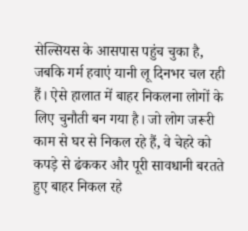सेल्सियस के आसपास पहुंच चुका है, जबकि गर्म हवाएं यानी लू दिनभर चल रही हैं। ऐसे हालात में बाहर निकलना लोगों के लिए चुनौती बन गया है। जो लोग जरूरी काम से घर से निकल रहे हैं, वे चेहरे को कपड़े से ढंककर और पूरी सावधानी बरतते हुए बाहर निकल रहे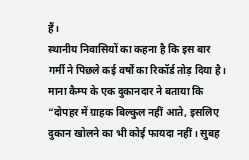हैं।
स्थानीय निवासियों का कहना है कि इस बार गर्मी ने पिछले कई वर्षों का रिकॉर्ड तोड़ दिया है। माना कैम्प के एक दुकानदार ने बताया कि “दोपहर में ग्राहक बिल्कुल नहीं आते, इसलिए दुकान खोलने का भी कोई फायदा नहीं। सुबह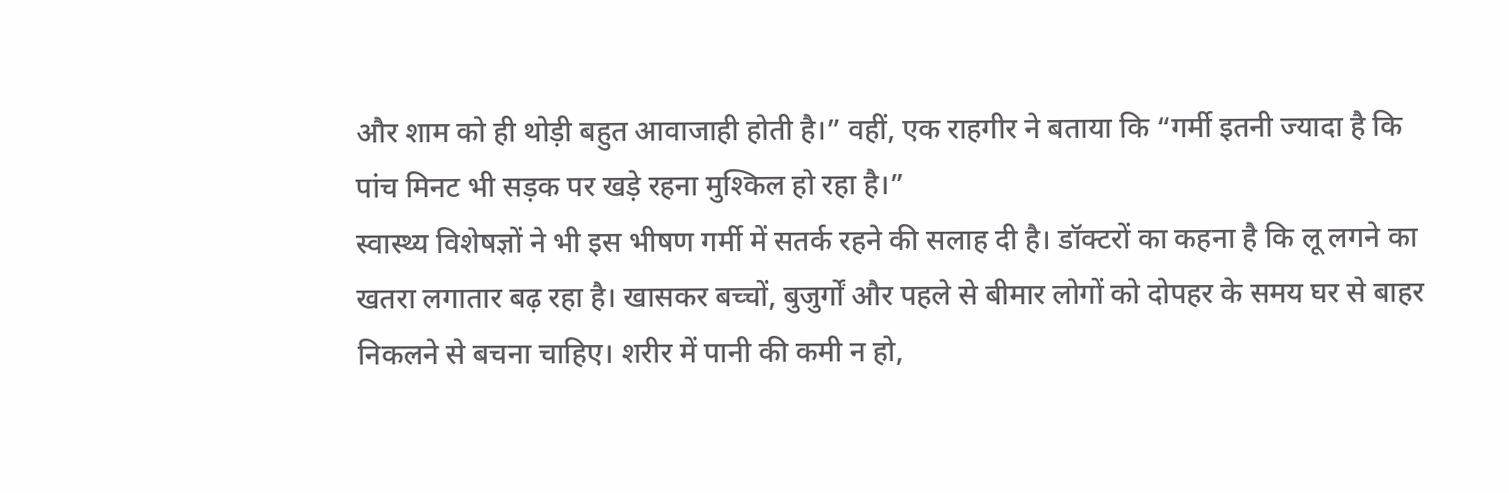और शाम को ही थोड़ी बहुत आवाजाही होती है।” वहीं, एक राहगीर ने बताया कि “गर्मी इतनी ज्यादा है कि पांच मिनट भी सड़क पर खड़े रहना मुश्किल हो रहा है।”
स्वास्थ्य विशेषज्ञों ने भी इस भीषण गर्मी में सतर्क रहने की सलाह दी है। डॉक्टरों का कहना है कि लू लगने का खतरा लगातार बढ़ रहा है। खासकर बच्चों, बुजुर्गों और पहले से बीमार लोगों को दोपहर के समय घर से बाहर निकलने से बचना चाहिए। शरीर में पानी की कमी न हो,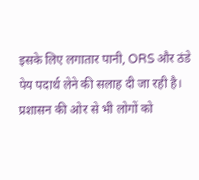इसके लिए लगातार पानी, ORS और ठंडे पेय पदार्थ लेने की सलाह दी जा रही है।
प्रशासन की ओर से भी लोगों को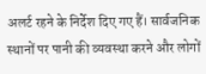अलर्ट रहने के निर्देश दिए गए हैं। सार्वजनिक स्थानों पर पानी की व्यवस्था करने और लोगों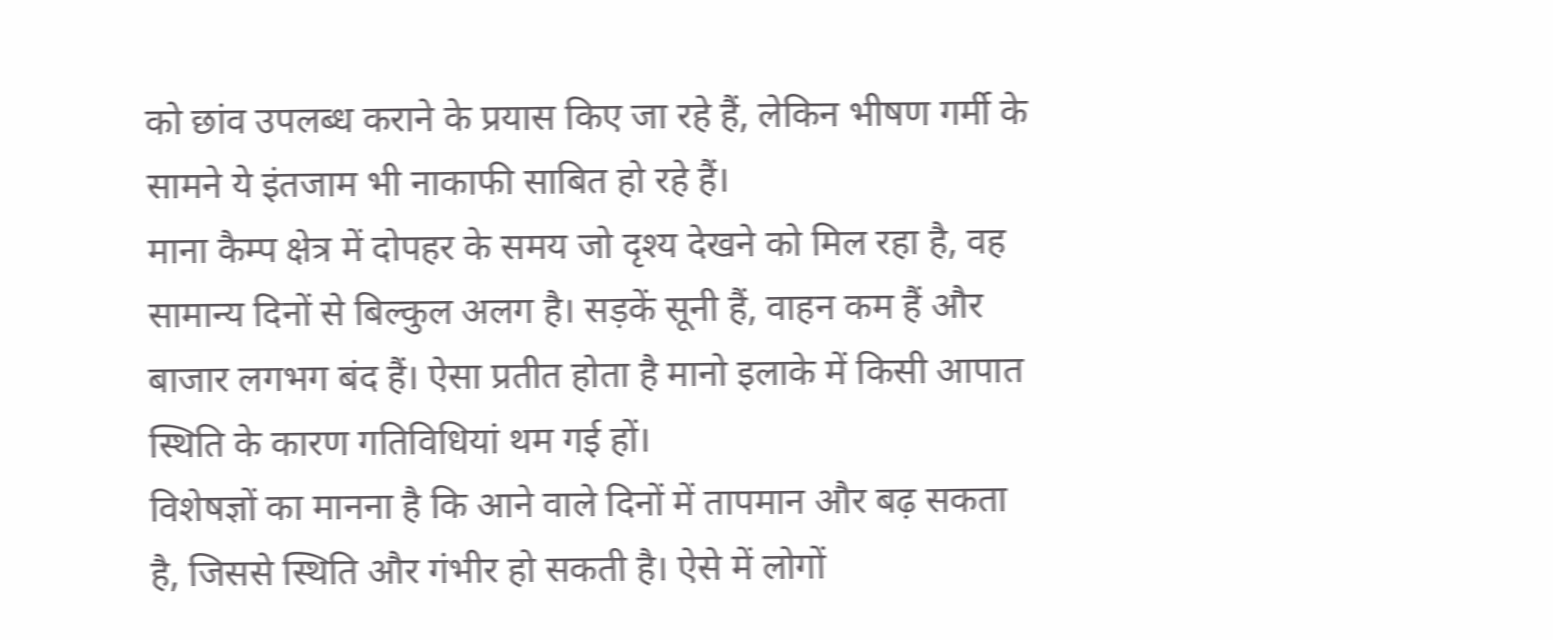को छांव उपलब्ध कराने के प्रयास किए जा रहे हैं, लेकिन भीषण गर्मी के सामने ये इंतजाम भी नाकाफी साबित हो रहे हैं।
माना कैम्प क्षेत्र में दोपहर के समय जो दृश्य देखने को मिल रहा है, वह सामान्य दिनों से बिल्कुल अलग है। सड़कें सूनी हैं, वाहन कम हैं और बाजार लगभग बंद हैं। ऐसा प्रतीत होता है मानो इलाके में किसी आपात स्थिति के कारण गतिविधियां थम गई हों।
विशेषज्ञों का मानना है कि आने वाले दिनों में तापमान और बढ़ सकता है, जिससे स्थिति और गंभीर हो सकती है। ऐसे में लोगों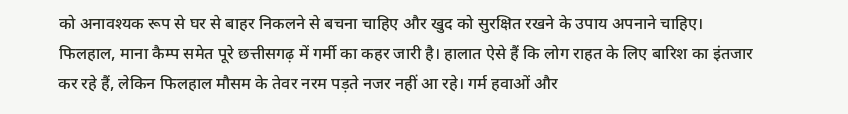को अनावश्यक रूप से घर से बाहर निकलने से बचना चाहिए और खुद को सुरक्षित रखने के उपाय अपनाने चाहिए।
फिलहाल, माना कैम्प समेत पूरे छत्तीसगढ़ में गर्मी का कहर जारी है। हालात ऐसे हैं कि लोग राहत के लिए बारिश का इंतजार कर रहे हैं, लेकिन फिलहाल मौसम के तेवर नरम पड़ते नजर नहीं आ रहे। गर्म हवाओं और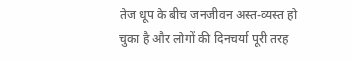तेज धूप के बीच जनजीवन अस्त-व्यस्त हो चुका है और लोगों की दिनचर्या पूरी तरह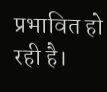प्रभावित हो रही है।